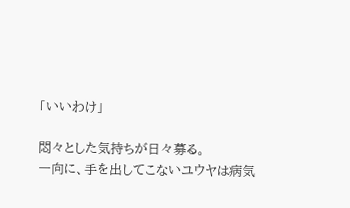「いいわけ」

悶々とした気持ちが日々募る。
一向に、手を出してこないユウヤは病気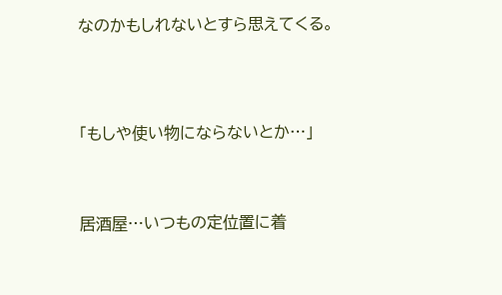なのかもしれないとすら思えてくる。





「もしや使い物にならないとか…」




居酒屋…いつもの定位置に着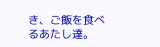き、ご飯を食べるあたし達。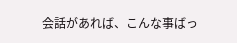会話があれば、こんな事ばっ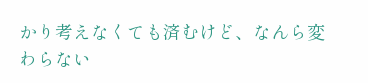かり考えなくても済むけど、なんら変わらない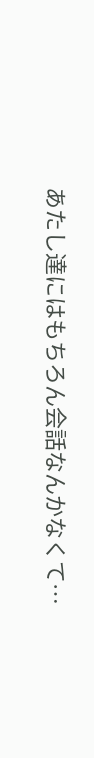あたし達にはもちろん会話なんかなくて…